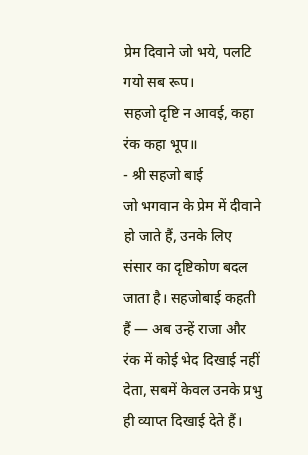प्रेम दिवाने जो भये, पलटि गयो सब रूप।
सहजो दृष्टि न आवई, कहा रंक कहा भूप॥
- श्री सहजो बाई
जो भगवान के प्रेम में दीवाने हो जाते हैं, उनके लिए संसार का दृष्टिकोण बदल जाता है। सहजोबाई कहती हैं — अब उन्हें राजा और रंक में कोई भेद दिखाई नहीं देता, सबमें केवल उनके प्रभु ही व्याप्त दिखाई देते हैं।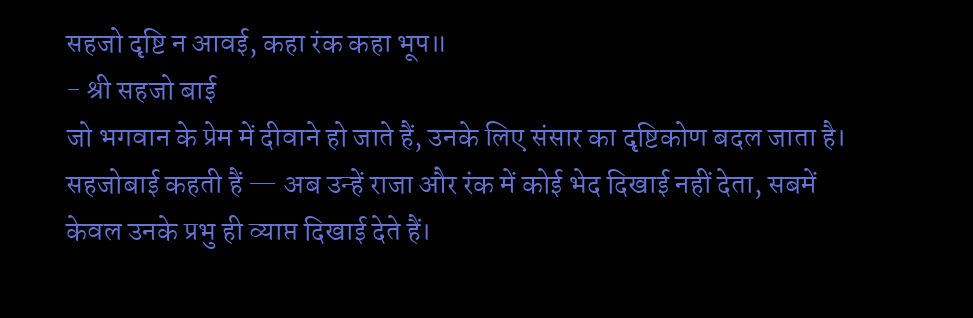सहजो दृष्टि न आवई, कहा रंक कहा भूप॥
- श्री सहजो बाई
जो भगवान के प्रेम में दीवाने हो जाते हैं, उनके लिए संसार का दृष्टिकोण बदल जाता है। सहजोबाई कहती हैं — अब उन्हें राजा और रंक में कोई भेद दिखाई नहीं देता, सबमें केवल उनके प्रभु ही व्याप्त दिखाई देते हैं।